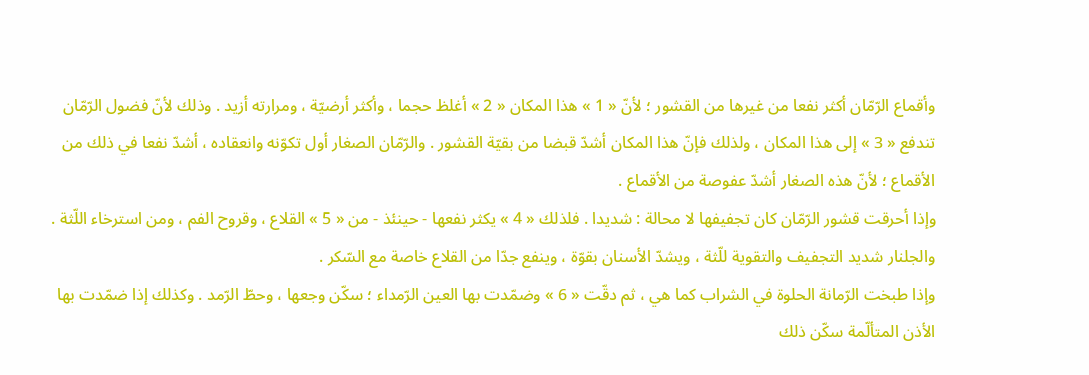وأقماع الرّمّان أكثر نفعا من غيرها من القشور ؛ لأنّ « 1 » هذا المكان « 2 » أغلظ حجما ، وأكثر أرضيّة ، ومرارته أزيد . وذلك لأنّ فضول الرّمّان تندفع « 3 » إلى هذا المكان ، ولذلك فإنّ هذا المكان أشدّ قبضا من بقيّة القشور . والرّمّان الصغار أول تكوّنه وانعقاده ، أشدّ نفعا في ذلك من الأقماع ؛ لأنّ هذه الصغار أشدّ عفوصة من الأقماع .
وإذا أحرقت قشور الرّمّان كان تجفيفها لا محالة : شديدا . فلذلك « 4 » يكثر نفعها - حينئذ - من « 5 » القلاع ، وقروح الفم ، ومن استرخاء اللّثة . والجلنار شديد التجفيف والتقوية للّثة ، ويشدّ الأسنان بقوّة ، وينفع جدّا من القلاع خاصة مع السّكر .
وإذا طبخت الرّمانة الحلوة في الشراب كما هي ، ثم دقّت « 6 » وضمّدت بها العين الرّمداء ؛ سكّن وجعها ، وحطّ الرّمد . وكذلك إذا ضمّدت بها الأذن المتألّمة سكّن ذلك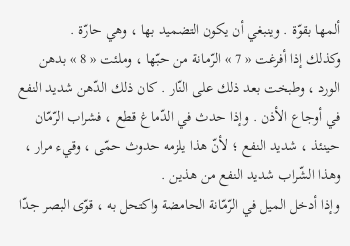ألمها بقوّة . وينبغي أن يكون التضميد بها ، وهي حارّة .
وكذلك إذا أفرغت « 7 » الرّمانة من حبّها ، وملئت « 8 » بدهن الورد ، وطبخت بعد ذلك على النّار . كان ذلك الدّهن شديد النفع في أوجاع الأذن . وإذا حدث في الدّماغ قطع ، فشراب الرّمّان حينئذ ، شديد النفع ؛ لأنّ هذا يلزمه حدوث حمّى ، وقيء مرار ، وهذا الشّراب شديد النفع من هذين .
وإذا أدخل الميل في الرّمّانة الحامضة واكتحل به ، قوّى البصر جدّا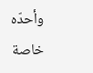وأحدّه خاصة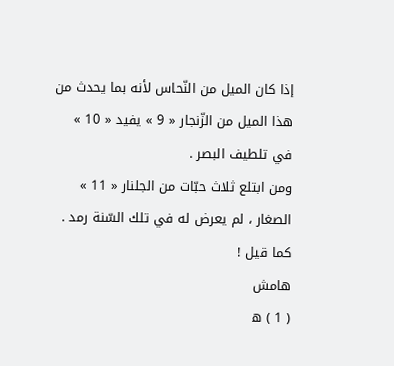إذا كان الميل من النّحاس لأنه بما يحدث من هذا الميل من الزّنجار « 9 » يفيد « 10 » في تلطيف البصر .
ومن ابتلع ثلاث حبّات من الجلنار « 11 » الصغار ، لم يعرض له في تلك السّنة رمد . كما قيل !
هامش
( 1 ) ه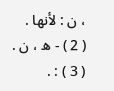، ن : لأنها .
( 2 ) - ه ، ن .
( 3 ) : .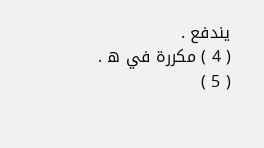يندفع .
( 4 ) مكررة في ه .
( 5 )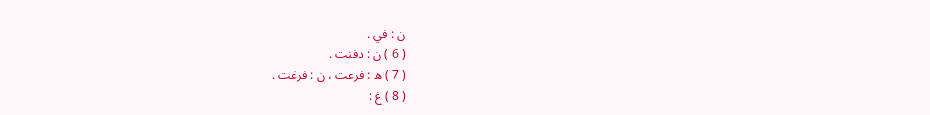ن : في .
( 6 ) ن : دفنت .
( 7 ) ه : فرعت ، ن : فرغت .
( 8 ) غ :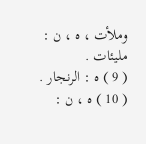وملأت ، ه ، ن : مليئات .
( 9 ) ه : الرنجار .
( 10 ) ه ، ن :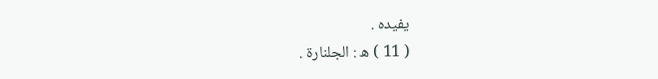يفيده .
( 11 ) ه : الجلنارة .